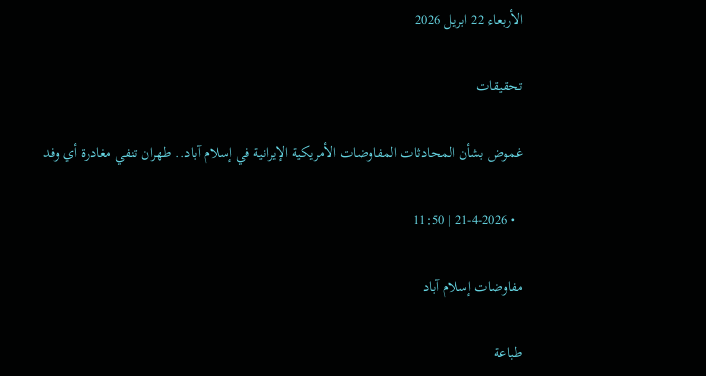الأربعاء 22 ابريل 2026

تحقيقات

غموض بشأن المحادثات المفاوضات الأمريكية الإيرانية في إسلام آباد.. طهران تنفي مغادرة أي وفد

  • 21-4-2026 | 11:50

مفاوضات إسلام آباد

طباعة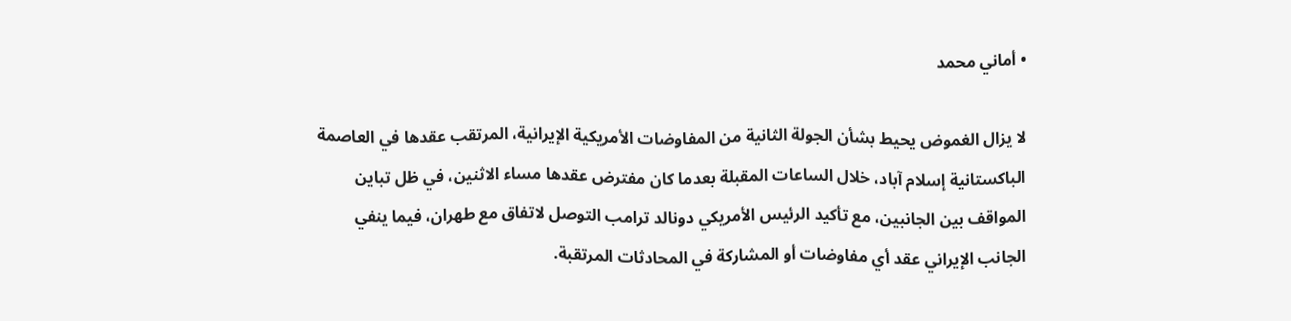• أماني محمد

لا يزال الغموض يحيط بشأن الجولة الثانية من المفاوضات الأمريكية الإيرانية، المرتقب عقدها في العاصمة الباكستانية إسلام آباد، خلال الساعات المقبلة بعدما كان مفترض عقدها مساء الاثنين، في ظل تباين المواقف بين الجانبين، مع تأكيد الرئيس الأمريكي دونالد ترامب التوصل لاتفاق مع طهران، فيما ينفي الجانب الإيراني عقد أي مفاوضات أو المشاركة في المحادثات المرتقبة.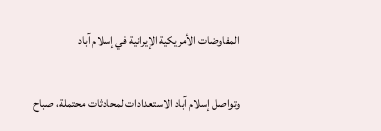المفاوضات الأمريكية الإيرانية في إسلام آباد

وتواصل إسلام آباد الاستعدادات لمحادثات محتملة، صباح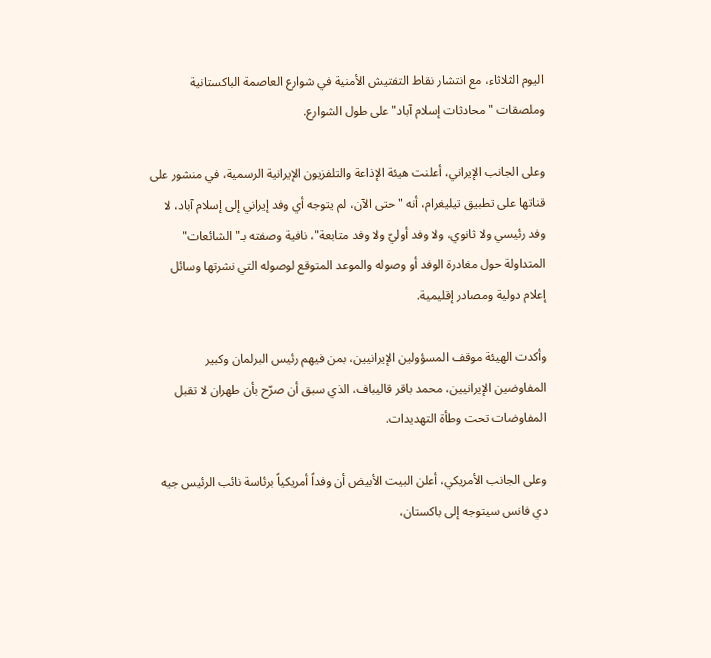اليوم الثلاثاء، مع انتشار نقاط التفتيش الأمنية في شوارع العاصمة الباكستانية وملصقات "محادثات إسلام آباد" على طول الشوارع.

وعلى الجانب الإيراني، أعلنت هيئة الإذاعة والتلفزيون الإيرانية الرسمية، في منشور على قناتها على تطبيق تيليغرام، أنه "حتى الآن، لم يتوجه أي وفد إيراني إلى إسلام آباد، لا وفد رئيسي ولا ثانوي، ولا وفد أوليّ ولا وفد متابعة"، نافية وصفته بـ"الشائعات" المتداولة حول مغادرة الوفد أو وصوله والموعد المتوقع لوصوله التي نشرتها وسائل إعلام دولية ومصادر إقليمية.

وأكدت الهيئة موقف المسؤولين الإيرانيين، بمن فيهم رئيس البرلمان وكبير المفاوضين الإيرانيين، محمد باقر قاليباف، الذي سبق أن صرّح بأن طهران لا تقبل المفاوضات تحت وطأة التهديدات.

وعلى الجانب الأمريكي، أعلن البيت الأبيض أن وفداً أمريكياً برئاسة نائب الرئيس جيه دي فانس سيتوجه إلى باكستان،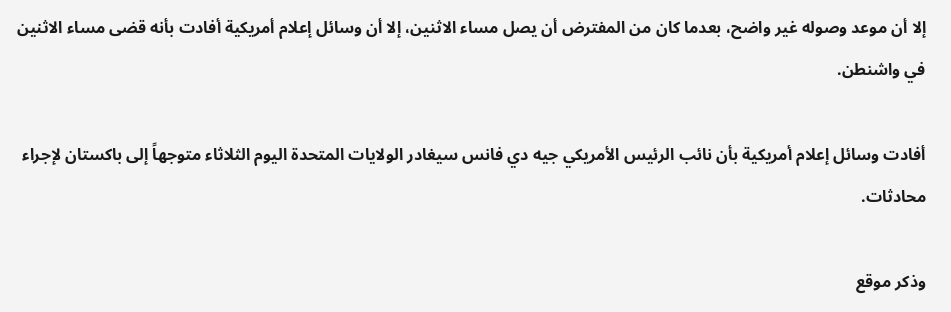إلا أن موعد وصوله غير واضح، بعدما كان من المفترض أن يصل مساء الاثنين، إلا أن وسائل إعلام أمريكية أفادت بأنه قضى مساء الاثنين في واشنطن.

أفادت وسائل إعلام أمريكية بأن نائب الرئيس الأمريكي جيه دي فانس سيغادر الولايات المتحدة اليوم الثلاثاء متوجهاً إلى باكستان لإجراء محادثات.

وذكر موقع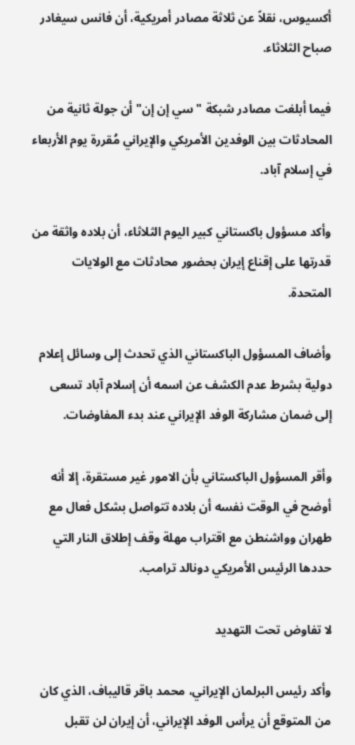أكسيوس، نقلاً عن ثلاثة مصادر أمريكية، أن فانس سيغادر صباح الثلاثاء.

فيما أبلغت مصادر شبكة "سي إن إن" أن جولة ثانية من المحادثات بين الوفدين الأمريكي والإيراني مُقررة يوم الأربعاء في إسلام آباد.

وأكد مسؤول باكستاني كبير اليوم الثلاثاء، أن بلاده واثقة من قدرتها على إقناع إيران بحضور محادثات مع الولايات المتحدة.

وأضاف المسؤول الباكستاني الذي تحدث إلى وسائل إعلام دولية بشرط عدم الكشف عن اسمه أن إسلام آباد تسعى إلى ضمان مشاركة الوفد الإيراني عند بدء المفاوضات.

وأقر المسؤول الباكستاني بأن الامور غير مستقرة، إلا أنه أوضح في الوقت نفسه أن بلاده تتواصل بشكل فعال مع طهران وواشنطن مع اقتراب مهلة وقف إطلاق النار التي حددها الرئيس الأمريكي دونالد ترامب.

لا تفاوض تحت التهديد

وأكد رئيس البرلمان الإيراني، محمد باقر قاليباف، الذي كان من المتوقع أن يرأس الوفد الإيراني، أن إيران لن تقبل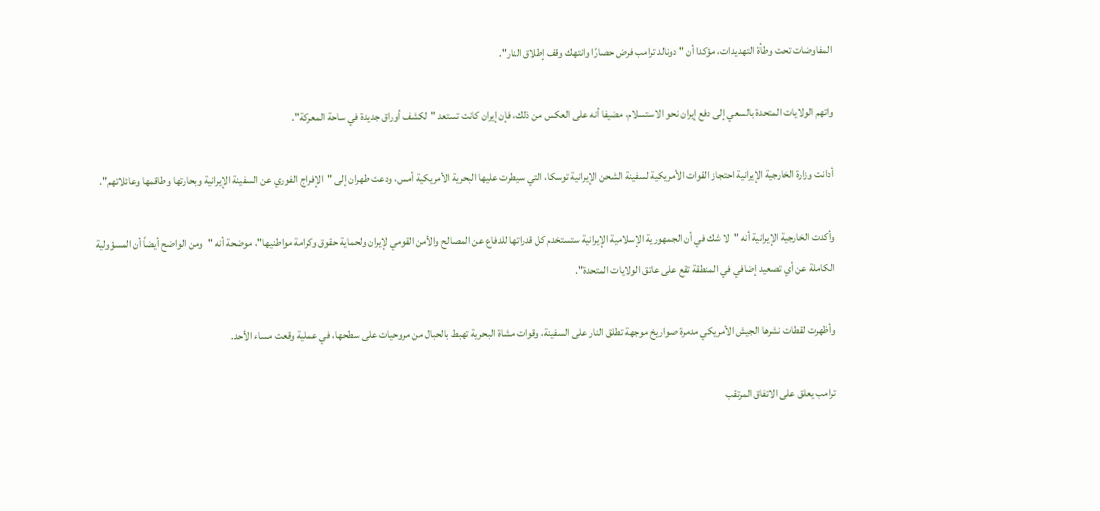المفاوضات تحت وطأة التهديدات، مؤكدا أن " دونالد ترامب فرض حصارًا وانتهك وقف إطلاق النار".

واتهم الولايات المتحدة بالسعي إلى دفع إيران نحو الاستسلام، مضيفا أنه على العكس من ذلك، فإن إيران كانت تستعد "لكشف أوراق جديدة في ساحة المعركة".

أدانت وزارة الخارجية الإيرانية احتجاز القوات الأمريكية لسفينة الشحن الإيرانية توسكا، التي سيطرت عليها البحرية الأمريكية أمس، ودعت طهران إلى "الإفراج الفوري عن السفينة الإيرانية وبحارتها وطاقمها وعائلاتهم".

وأكدت الخارجية الإيرانية أنه "لا شك في أن الجمهورية الإسلامية الإيرانية ستستخدم كل قدراتها للدفاع عن المصالح والأمن القومي لإيران ولحماية حقوق وكرامة مواطنيها"، موضحة أنه "ومن الواضح أيضاً أن المسؤولية الكاملة عن أي تصعيد إضافي في المنطقة تقع على عاتق الولايات المتحدة".

وأظهرت لقطات نشرها الجيش الأمريكي مدمرة صواريخ موجهة تطلق النار على السفينة، وقوات مشاة البحرية تهبط بالحبال من مروحيات على سطحها، في عملية وقعت مساء الأحد.

ترامب يعلق على الاتفاق المرتقب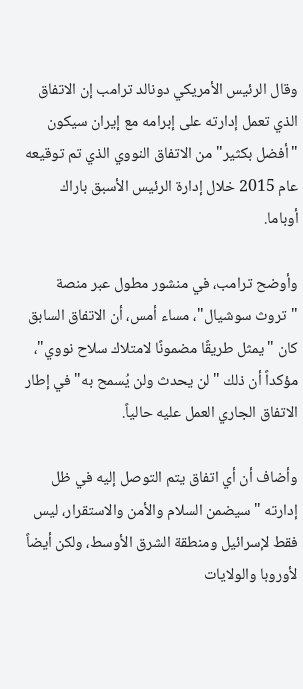وقال الرئيس الأمريكي دونالد ترامب إن الاتفاق الذي تعمل إدارته على إبرامه مع إيران سيكون "أفضل بكثير" من الاتفاق النووي الذي تم توقيعه عام 2015 خلال إدارة الرئيس الأسبق باراك أوباما.

وأوضح ترامب، في منشور مطول عبر منصة "تروث سوشيال"، مساء أمس، أن الاتفاق السابق كان "يمثل طريقًا مضمونًا لامتلاك سلاح نووي"، مؤكداً أن ذلك "لن يحدث ولن يُسمح به" في إطار الاتفاق الجاري العمل عليه حالياً.

وأضاف أن أي اتفاق يتم التوصل إليه في ظل إدارته "سيضمن السلام والأمن والاستقرار، ليس فقط لإسرائيل ومنطقة الشرق الأوسط، ولكن أيضاً لأوروبا والولايات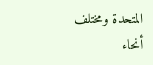المتحدة ومختلف أنحاء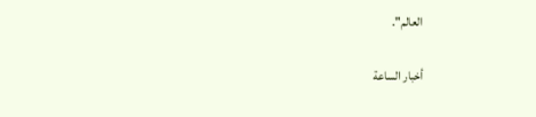العالم".

أخبار الساعة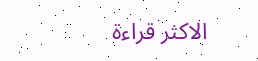الاكثر قراءة